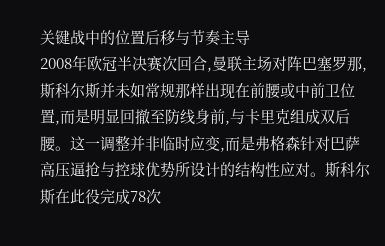关键战中的位置后移与节奏主导
2008年欧冠半决赛次回合,曼联主场对阵巴塞罗那,斯科尔斯并未如常规那样出现在前腰或中前卫位置,而是明显回撤至防线身前,与卡里克组成双后腰。这一调整并非临时应变,而是弗格森针对巴萨高压逼抢与控球优势所设计的结构性应对。斯科尔斯在此役完成78次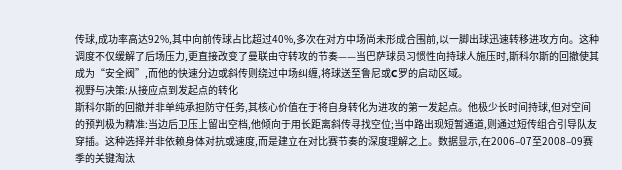传球,成功率高达92%,其中向前传球占比超过40%,多次在对方中场尚未形成合围前,以一脚出球迅速转移进攻方向。这种调度不仅缓解了后场压力,更直接改变了曼联由守转攻的节奏——当巴萨球员习惯性向持球人施压时,斯科尔斯的回撤使其成为“安全阀”,而他的快速分边或斜传则绕过中场纠缠,将球送至鲁尼或C罗的启动区域。
视野与决策:从接应点到发起点的转化
斯科尔斯的回撤并非单纯承担防守任务,其核心价值在于将自身转化为进攻的第一发起点。他极少长时间持球,但对空间的预判极为精准:当边后卫压上留出空档,他倾向于用长距离斜传寻找空位;当中路出现短暂通道,则通过短传组合引导队友穿插。这种选择并非依赖身体对抗或速度,而是建立在对比赛节奏的深度理解之上。数据显示,在2006–07至2008–09赛季的关键淘汰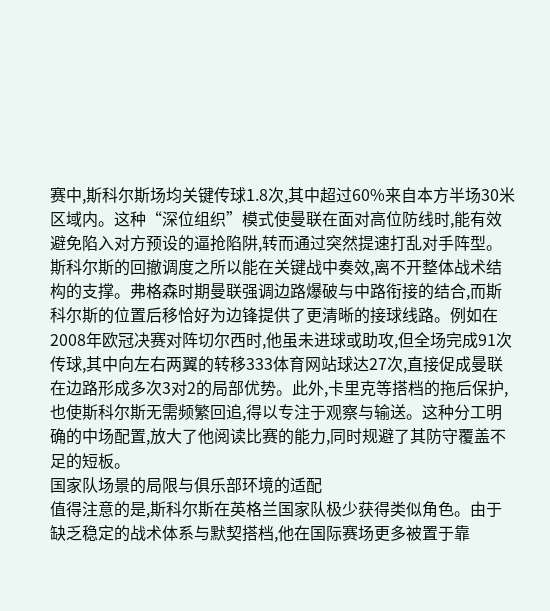赛中,斯科尔斯场均关键传球1.8次,其中超过60%来自本方半场30米区域内。这种“深位组织”模式使曼联在面对高位防线时,能有效避免陷入对方预设的逼抢陷阱,转而通过突然提速打乱对手阵型。
斯科尔斯的回撤调度之所以能在关键战中奏效,离不开整体战术结构的支撑。弗格森时期曼联强调边路爆破与中路衔接的结合,而斯科尔斯的位置后移恰好为边锋提供了更清晰的接球线路。例如在2008年欧冠决赛对阵切尔西时,他虽未进球或助攻,但全场完成91次传球,其中向左右两翼的转移333体育网站球达27次,直接促成曼联在边路形成多次3对2的局部优势。此外,卡里克等搭档的拖后保护,也使斯科尔斯无需频繁回追,得以专注于观察与输送。这种分工明确的中场配置,放大了他阅读比赛的能力,同时规避了其防守覆盖不足的短板。
国家队场景的局限与俱乐部环境的适配
值得注意的是,斯科尔斯在英格兰国家队极少获得类似角色。由于缺乏稳定的战术体系与默契搭档,他在国际赛场更多被置于靠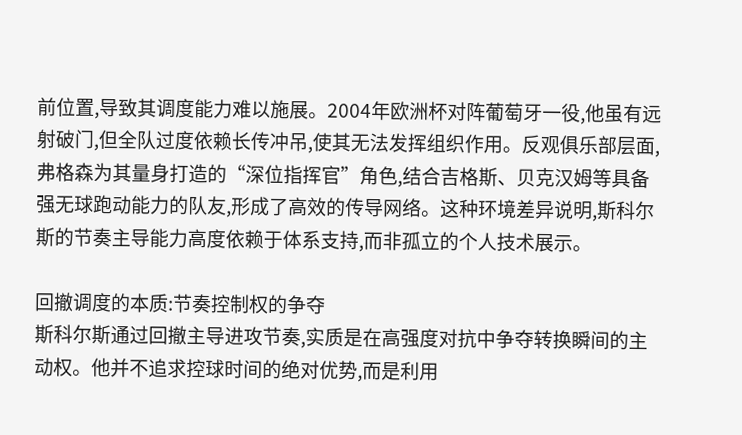前位置,导致其调度能力难以施展。2004年欧洲杯对阵葡萄牙一役,他虽有远射破门,但全队过度依赖长传冲吊,使其无法发挥组织作用。反观俱乐部层面,弗格森为其量身打造的“深位指挥官”角色,结合吉格斯、贝克汉姆等具备强无球跑动能力的队友,形成了高效的传导网络。这种环境差异说明,斯科尔斯的节奏主导能力高度依赖于体系支持,而非孤立的个人技术展示。

回撤调度的本质:节奏控制权的争夺
斯科尔斯通过回撤主导进攻节奏,实质是在高强度对抗中争夺转换瞬间的主动权。他并不追求控球时间的绝对优势,而是利用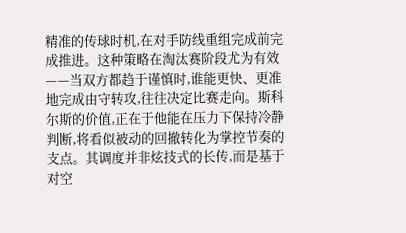精准的传球时机,在对手防线重组完成前完成推进。这种策略在淘汰赛阶段尤为有效——当双方都趋于谨慎时,谁能更快、更准地完成由守转攻,往往决定比赛走向。斯科尔斯的价值,正在于他能在压力下保持冷静判断,将看似被动的回撤转化为掌控节奏的支点。其调度并非炫技式的长传,而是基于对空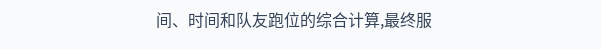间、时间和队友跑位的综合计算,最终服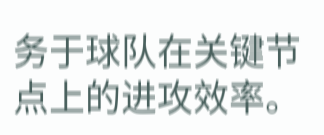务于球队在关键节点上的进攻效率。